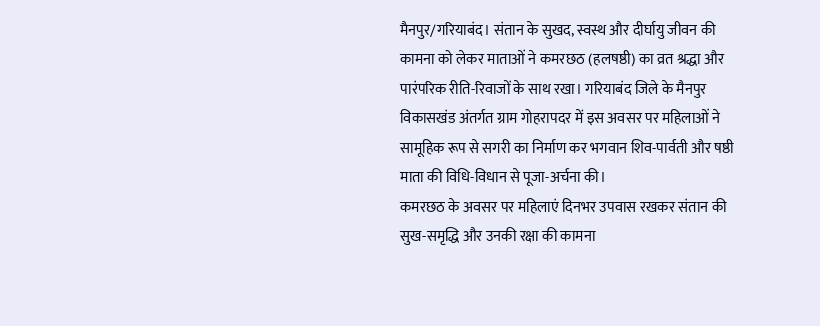मैनपुर/गरियाबंद। संतान के सुखद, स्वस्थ और दीर्घायु जीवन की कामना को लेकर माताओं ने कमरछठ (हलषष्ठी) का व्रत श्रद्धा और पारंपरिक रीति-रिवाजों के साथ रखा। गरियाबंद जिले के मैनपुर विकासखंड अंतर्गत ग्राम गोहरापदर में इस अवसर पर महिलाओं ने सामूहिक रूप से सगरी का निर्माण कर भगवान शिव-पार्वती और षष्ठी माता की विधि-विधान से पूजा-अर्चना की।
कमरछठ के अवसर पर महिलाएं दिनभर उपवास रखकर संतान की सुख-समृद्धि और उनकी रक्षा की कामना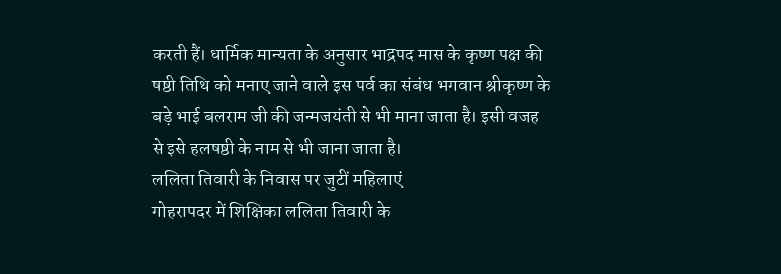करती हैं। धार्मिक मान्यता के अनुसार भाद्रपद मास के कृष्ण पक्ष की षष्ठी तिथि को मनाए जाने वाले इस पर्व का संबंध भगवान श्रीकृष्ण के बड़े भाई बलराम जी की जन्मजयंती से भी माना जाता है। इसी वजह से इसे हलषष्ठी के नाम से भी जाना जाता है।
ललिता तिवारी के निवास पर जुटीं महिलाएं
गोहरापदर में शिक्षिका ललिता तिवारी के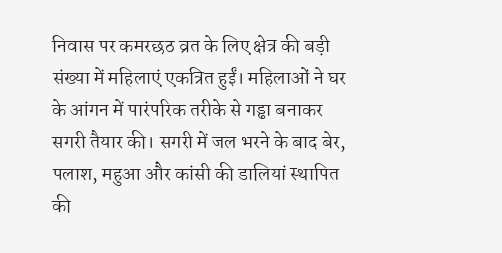निवास पर कमरछठ व्रत के लिए क्षेत्र की बड़ी संख्या में महिलाएं एकत्रित हुईं। महिलाओं ने घर के आंगन में पारंपरिक तरीके से गड्ढा बनाकर सगरी तैयार की। सगरी में जल भरने के बाद बेर, पलाश, महुआ और कांसी की डालियां स्थापित की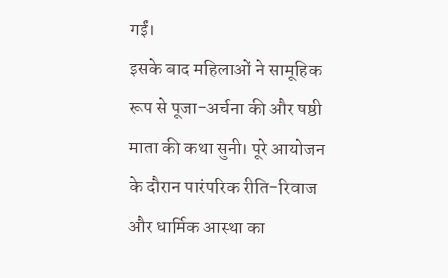गईं।
इसके बाद महिलाओं ने सामूहिक रूप से पूजा-अर्चना की और षष्ठी माता की कथा सुनी। पूरे आयोजन के दौरान पारंपरिक रीति-रिवाज और धार्मिक आस्था का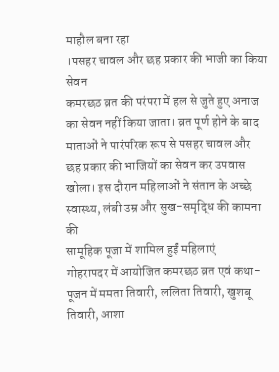माहौल बना रहा
।पसहर चावल और छह प्रकार की भाजी का किया सेवन
कमरछठ व्रत की परंपरा में हल से जुते हुए अनाज का सेवन नहीं किया जाता। व्रत पूर्ण होने के बाद माताओं ने पारंपरिक रूप से पसहर चावल और छह प्रकार की भाजियों का सेवन कर उपवास खोला। इस दौरान महिलाओं ने संतान के अच्छे स्वास्थ्य, लंबी उम्र और सुख-समृद्धि की कामना की
सामूहिक पूजा में शामिल हुईं महिलाएं
गोहरापदर में आयोजित कमरछठ व्रत एवं कथा-पूजन में ममता तिवारी, ललिता तिवारी, खुशबू तिवारी, आशा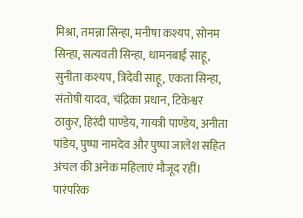मिश्रा, तमन्ना सिन्हा, मनीषा कश्यप, सोनम सिन्हा, सत्यवती सिन्हा, धामनबाई साहू, सुनीता कश्यप, त्रिदेवी साहू, एकता सिन्हा, संतोषी यादव, चंद्रिका प्रधान, टिकेश्वर ठाकुर, हिरंदी पाण्डेय, गायत्री पाण्डेय, अनीता पांडेय, पुष्पा नामदेव और पुष्पा जालेश सहित अंचल की अनेक महिलाएं मौजूद रहीं।
पारंपरिक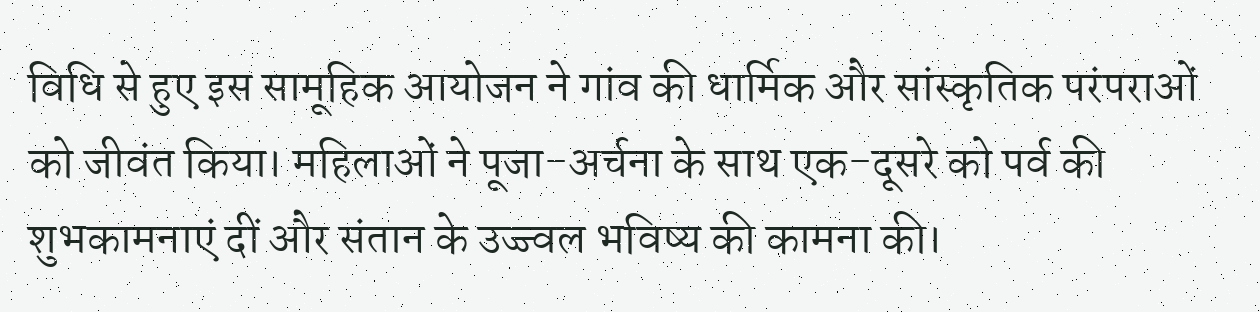विधि से हुए इस सामूहिक आयोजन ने गांव की धार्मिक और सांस्कृतिक परंपराओं को जीवंत किया। महिलाओं ने पूजा-अर्चना के साथ एक-दूसरे को पर्व की शुभकामनाएं दीं और संतान के उज्ज्वल भविष्य की कामना की।